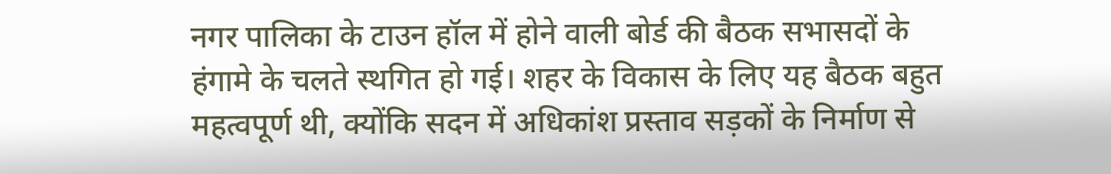नगर पालिका के टाउन हॉल में होने वाली बोर्ड की बैठक सभासदों के हंगामे के चलते स्थगित हो गई। शहर के विकास के लिए यह बैठक बहुत महत्वपूर्ण थी, क्योंकि सदन में अधिकांश प्रस्ताव सड़कों के निर्माण से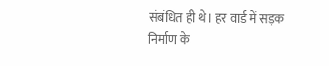संबंधित ही थे। हर वार्ड में सड़क निर्माण के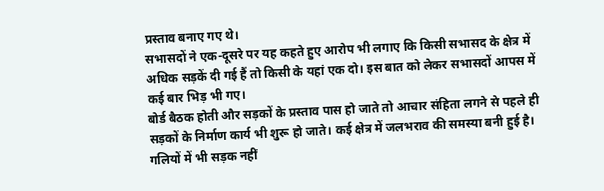प्रस्ताव बनाए गए थे।
सभासदों ने एक-दूसरे पर यह कहते हुए आरोप भी लगाए कि किसी सभासद के क्षेत्र में अधिक सड़कें दी गई हैं तो किसी के यहां एक दो। इस बात को लेकर सभासदों आपस में कई बार भिड़ भी गए।
बोर्ड बैठक होती और सड़कों के प्रस्ताव पास हो जाते तो आचार संहिता लगने से पहले ही सड़कों के निर्माण कार्य भी शुरू हो जाते। कई क्षेत्र में जलभराव की समस्या बनी हुई है। गलियों में भी सड़क नहीं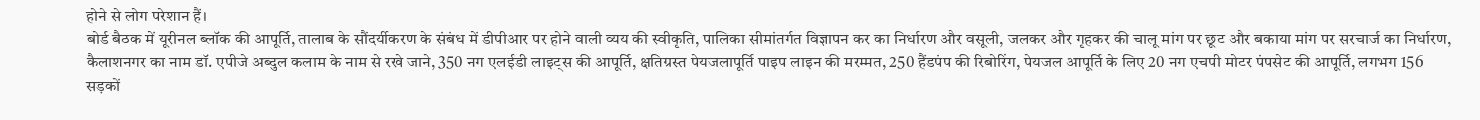होने से लोग परेशान हैं।
बोर्ड बैठक में यूरीनल ब्लॉक की आपूर्ति, तालाब के सौंदर्यीकरण के संबंध में डीपीआर पर होने वाली व्यय की स्वीकृति, पालिका सीमांतर्गत विज्ञापन कर का निर्धारण और वसूली, जलकर और गृहकर की चालू मांग पर छूट और बकाया मांग पर सरचार्ज का निर्धारण, कैलाशनगर का नाम डॉ. एपीजे अब्दुल कलाम के नाम से रखे जाने, 350 नग एलईडी लाइट्स की आपूर्ति, क्षतिग्रस्त पेयजलापूर्ति पाइप लाइन की मरम्मत, 250 हैंडपंप की रिबोरिंग, पेयजल आपूर्ति के लिए 20 नग एचपी मोटर पंपसेट की आपूर्ति, लगभग 156 सड़कों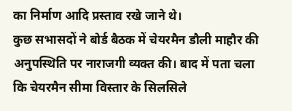का निर्माण आदि प्रस्ताव रखे जाने थे।
कुछ सभासदों ने बोर्ड बैठक में चेयरमैन डौली माहौर की अनुपस्थिति पर नाराजगी व्यक्त की। बाद में पता चला कि चेयरमैन सीमा विस्तार के सिलसिले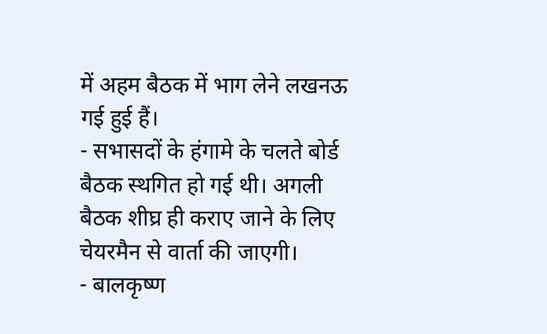में अहम बैठक में भाग लेने लखनऊ गई हुई हैं।
- सभासदों के हंगामे के चलते बोर्ड बैठक स्थगित हो गई थी। अगली बैठक शीघ्र ही कराए जाने के लिए चेयरमैन से वार्ता की जाएगी।
- बालकृष्ण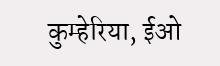कुम्हेरिया, ईओ